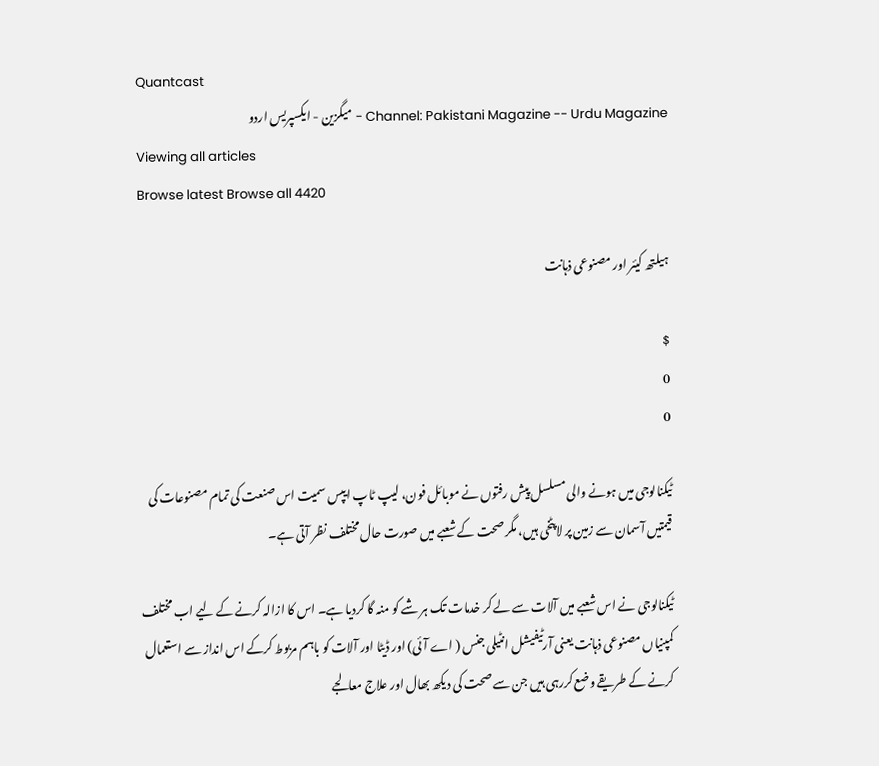Quantcast
Channel: Pakistani Magazine -- Urdu Magazine - میگزین - ایکسپریس اردو
Viewing all articles
Browse latest Browse all 4420

ہیلتھ کیئر اور مصنوعی ذہانت

$
0
0

ٹیکنالوجی میں ہونے والی مسلسل پیش رفتوں نے موبائل فون، لیپ ٹاپ ایپس سمیت اس صنعت کی تمام مصنوعات کی قیمتیں آسمان سے زمین پر لاپٹخی ہیں، مگر صحت کے شعبے میں صورت حال مختلف نظر آتی ہے۔

ٹیکنالوجی نے اس شعبے میں آلات سے لے کر خدمات تک ہر شے کو منہ گا کردیا ہے۔ اس کا ازالہ کرنے کے لیے اب مختلف کمپنیاں مصنوعی ذہانت یعنی آرٹیفیشل انٹیلی جنس ( اے آئی) اور ڈیٹا اور آلات کو باہم مربوط کرکے اس انداز سے استعمال کرنے کے طریقے وضع کررہی ہیں جن سے صحت کی دیکھ بھال اور علاج معالجے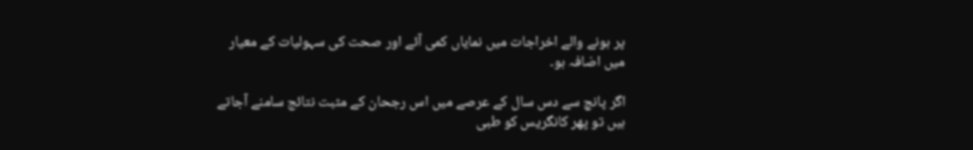پر ہونے والے اخراجات میں نمایاں کمی آئے اور صحت کی سہولیات کے معیار میں اضافہ ہو۔

اگر پانچ سے دس سال کے عرصے میں اس رجحان کے مثبت نتائج سامنے آجاتے ہیں تو پھر کانگریس کو طبی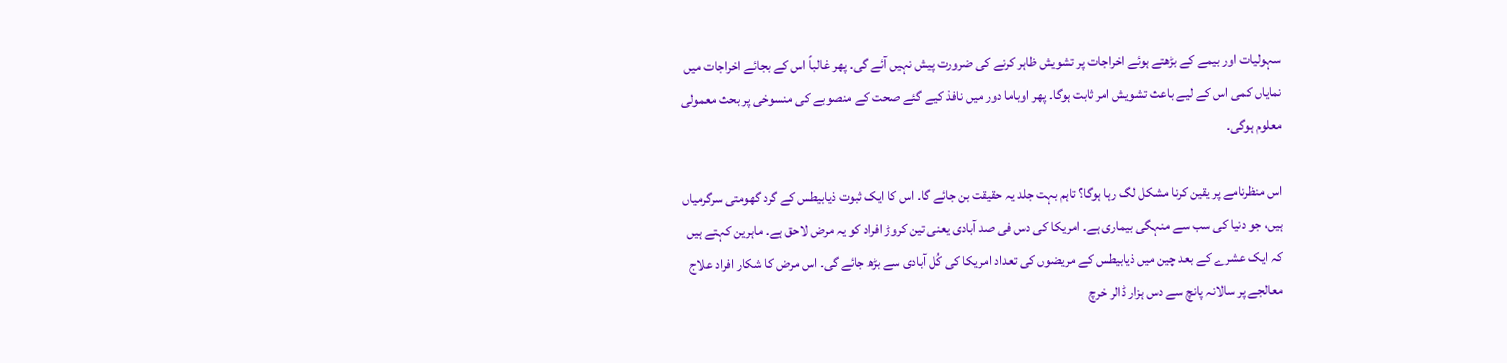سہولیات اور بیمے کے بڑھتے ہوئے اخراجات پر تشویش ظاہر کرنے کی ضرورت پیش نہیں آئے گی۔ پھر غالباً اس کے بجائے اخراجات میں نمایاں کمی اس کے لیے باعث تشویش امر ثابت ہوگا۔ پھر اوباما دور میں نافذ کیے گئے صحت کے منصوبے کی منسوخی پر بحث معمولی معلوم ہوگی۔

اس منظرنامے پر یقین کرنا مشکل لگ رہا ہوگا؟ تاہم بہت جلد یہ حقیقت بن جائے گا۔ اس کا ایک ثبوت ذیابیطس کے گرد گھومتی سرگرمیاں ہیں، جو دنیا کی سب سے منہگی بیماری ہے۔ امریکا کی دس فی صد آبادی یعنی تین کروڑ افراد کو یہ مرض لاحق ہے۔ ماہرین کہتے ہیں کہ ایک عشرے کے بعد چین میں ذیابیطس کے مریضوں کی تعداد امریکا کی کُل آبادی سے بڑھ جائے گی۔ اس مرض کا شکار افراد علاج معالجے پر سالانہ پانچ سے دس ہزار ڈالر خرچ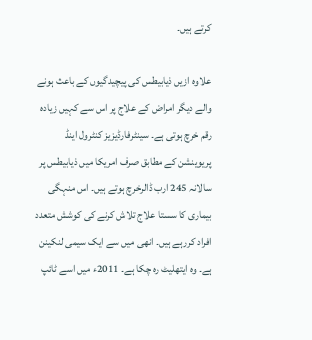کرتے ہیں۔

علاوہ ازیں ذیابیطس کی پیچیدگیوں کے باعث ہونے والے دیگر امراض کے علاج پر اس سے کہیں زیادہ رقم خرچ ہوتی ہے۔ سینٹرفارڈیزیز کنٹرول اینڈ پریوینشن کے مطابق صرف امریکا میں ذیابیطس پر سالانہ 245 ارب ڈالرخرچ ہوتے ہیں۔ اس منہگی بیماری کا سستا علاج تلاش کرنے کی کوشش متعدد افراد کررہے ہیں۔ انھی میں سے ایک سیمی لنکینن ہے۔ وہ ایتھلیٹ رہ چکا ہے۔ 2011ء میں اسے ٹائپ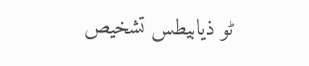ٹو ذیابیطس تشخیص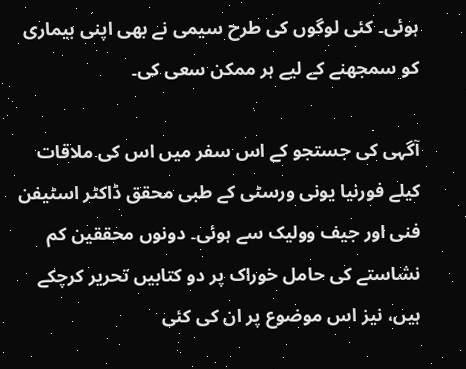ہوئی۔ کئی لوگوں کی طرح سیمی نے بھی اپنی بیماری کو سمجھنے کے لیے ہر ممکن سعی کی۔

آگہی کی جستجو کے اس سفر میں اس کی ملاقات کیلے فورنیا یونی ورسٹی کے طبی محقق ڈاکٹر اسٹیفن فنی اور جیف وولیک سے ہوئی۔ دونوں محققین کم نشاستے کی حامل خوراک پر دو کتابیں تحریر کرچکے ہیں، نیز اس موضوع پر ان کی کئی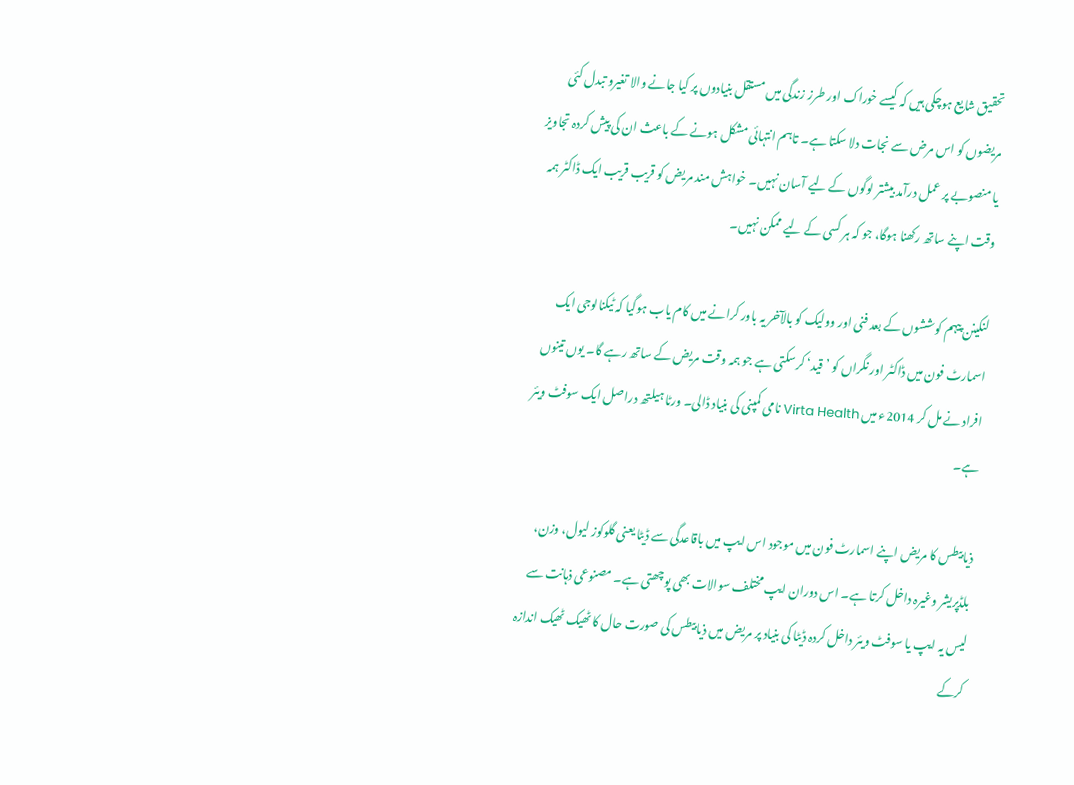تحقیق شایع ہوچکی ہیں کہ کیسے خوراک اور طرز زندگی میں مستقل بنیادوں پر کیا جانے والا تغیرو تبدل کئی مریضوں کو اس مرض سے نجات دلا سکتا ہے۔ تاہم انتہائی مشکل ہونے کے باعث ان کی پیش کردہ تجاویز یا منصوبے پر عمل درآمد بیشتر لوگوں کے لیے آسان نہیں۔ خواہش مند مریض کو قریب قریب ایک ڈاکٹر ہمہ وقت اپنے ساتھ رکھنا ہوگا، جو کہ ہر کسی کے لیے ممکن نہیں۔

لنکینن پیہم کوششوں کے بعد فنی اور وولیک کو بالآخر یہ باور کرانے میں کام یاب ہوگیا کہ ٹیکنالوجی ایک اسمارٹ فون میں ڈاکٹر اور نگراں کو ’ قید‘ کرسکتی ہے جو ہمہ وقت مریض کے ساتھ رہے گا۔ یوں تینوں افراد نے مل کر 2014ء میں Virta Health نامی کمپنی کی بنیاد ڈالی۔ ورٹا ہیلتھ دراصل ایک سوفٹ ویئر ہے۔

ذیابیطس کا مریض اپنے اسمارٹ فون میں موجود اس ایپ میں باقاعدگی سے ڈیٹا یعنی گلوکوز لیول، وزن، بلڈپریشر وغیرہ داخل کرتا ہے۔ اس دوران ایپ مختلف سوالات بھی پوچھتی ہے۔ مصنوعی ذہانت سے لیس یہ ایپ یا سوفٹ ویئر داخل کردہ ڈیٹا کی بنیاد پر مریض میں ذیابیطس کی صورت حال کا ٹھیک ٹھیک اندازہ کرکے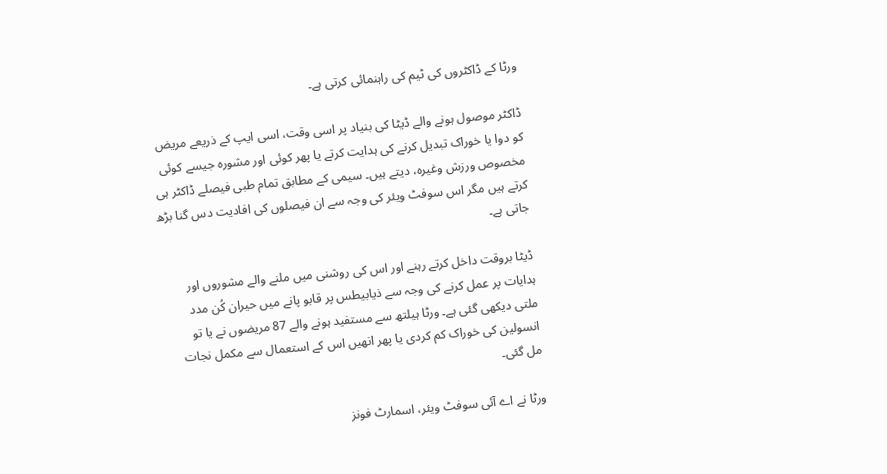ورٹا کے ڈاکٹروں کی ٹیم کی راہنمائی کرتی ہے۔

ڈاکٹر موصول ہونے والے ڈیٹا کی بنیاد پر اسی وقت، اسی ایپ کے ذریعے مریض کو دوا یا خوراک تبدیل کرنے کی ہدایت کرتے یا پھر کوئی اور مشورہ جیسے کوئی مخصوص ورزش وغیرہ، دیتے ہیں۔ سیمی کے مطابق تمام طبی فیصلے ڈاکٹر ہی کرتے ہیں مگر اس سوفٹ ویئر کی وجہ سے ان فیصلوں کی افادیت دس گنا بڑھ جاتی ہے۔

ڈیٹا بروقت داخل کرتے رہنے اور اس کی روشنی میں ملنے والے مشوروں اور ہدایات پر عمل کرنے کی وجہ سے ذیابیطس پر قابو پانے میں حیران کُن مدد ملتی دیکھی گئی ہے۔ ورٹا ہیلتھ سے مستفید ہونے والے 87 مریضوں نے یا تو انسولین کی خوراک کم کردی یا پھر انھیں اس کے استعمال سے مکمل نجات مل گئی۔

ورٹا نے اے آئی سوفٹ ویئر، اسمارٹ فونز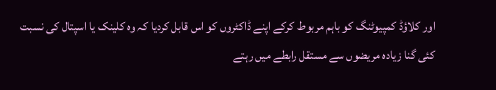اور کلاؤڈ کمپیوٹنگ کو باہم مربوط کرکے اپنے ڈاکٹروں کو اس قابل کردیا کہ وہ کلینک یا اسپتال کی نسبت کئی گنا زیادہ مریضوں سے مستقل رابطے میں رہتے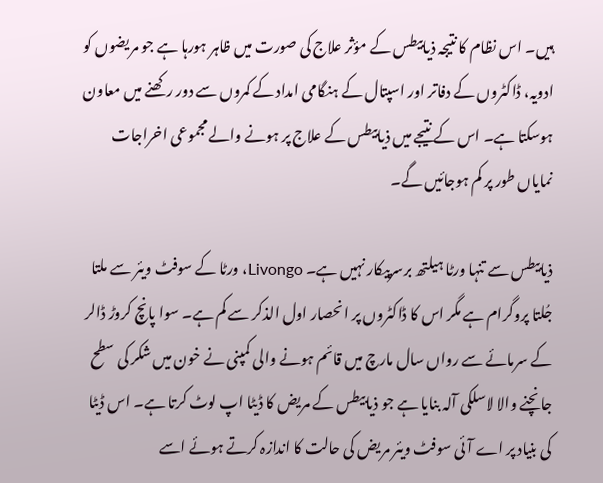ہیں۔ اس نظام کا نتیجہ ذیابیطس کے مؤثر علاج کی صورت میں ظاہر ہورہا ہے جو مریضوں کو ادویہ، ڈاکٹروں کے دفاتر اور اسپتال کے ہنگامی امداد کے کمروں سے دور رکھنے میں معاون ہوسکتا ہے۔ اس کے نتیجے میں ذیابیطس کے علاج پر ہونے والے مجموعی اخراجات نمایاں طور پر کم ہوجائیں گے۔

ذیابیطس سے تنہا ورٹا ہیلتھ برسرپیکار نہیں ہے۔ Livongo، ورٹا کے سوفٹ ویئر سے ملتا جُلتا پروگرام ہے مگر اس کا ڈاکٹروں پر انحصار اول الذکر سے کم ہے۔ سوا پانچ کروڑ ڈالر کے سرمائے سے رواں سال مارچ میں قائم ہونے والی کمپنی نے خون میں شکر کی سطح جانچنے والا لاسلکی آلہ بنایا ہے جو ذیابیطس کے مریض کا ڈیٹا اپ لوٹ کرتا ہے۔ اس ڈیٹا کی بنیاد پر اے آئی سوفٹ ویئر مریض کی حالت کا اندازہ کرتے ہوئے اسے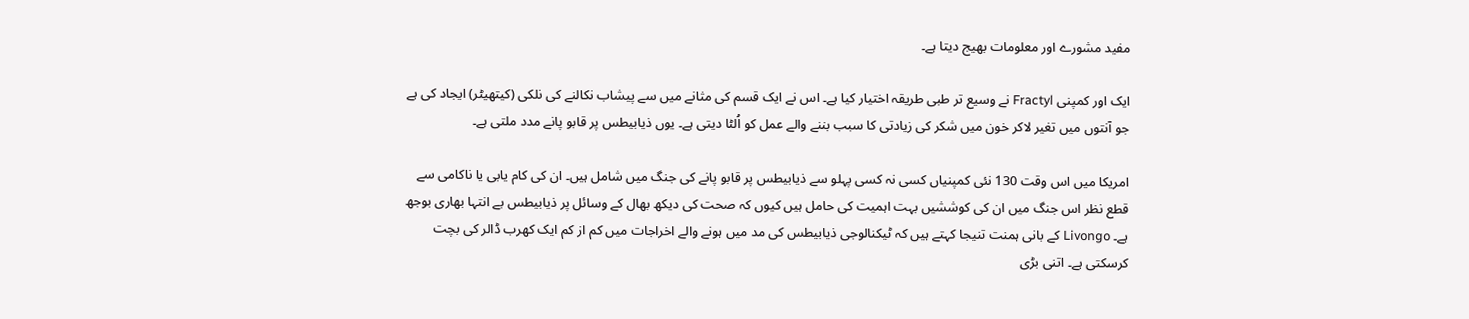مفید مشورے اور معلومات بھیج دیتا ہے۔

ایک اور کمپنی Fractyl نے وسیع تر طبی طریقہ اختیار کیا ہے۔ اس نے ایک قسم کی مثانے میں سے پیشاب نکالنے کی نلکی (کیتھیٹر) ایجاد کی ہے جو آنتوں میں تغیر لاکر خون میں شکر کی زیادتی کا سبب بننے والے عمل کو اُلٹا دیتی ہے۔ یوں ذیابیطس پر قابو پانے مدد ملتی ہے۔

امریکا میں اس وقت 130 نئی کمپنیاں کسی نہ کسی پہلو سے ذیابیطس پر قابو پانے کی جنگ میں شامل ہیں۔ ان کی کام یابی یا ناکامی سے قطع نظر اس جنگ میں ان کی کوششیں بہت اہمیت کی حامل ہیں کیوں کہ صحت کی دیکھ بھال کے وسائل پر ذیابیطس بے انتہا بھاری بوجھ ہے۔ Livongo کے بانی ہمنت تنیجا کہتے ہیں کہ ٹیکنالوجی ذیابیطس کی مد میں ہونے والے اخراجات میں کم از کم ایک کھرب ڈالر کی بچت کرسکتی ہے۔ اتنی بڑی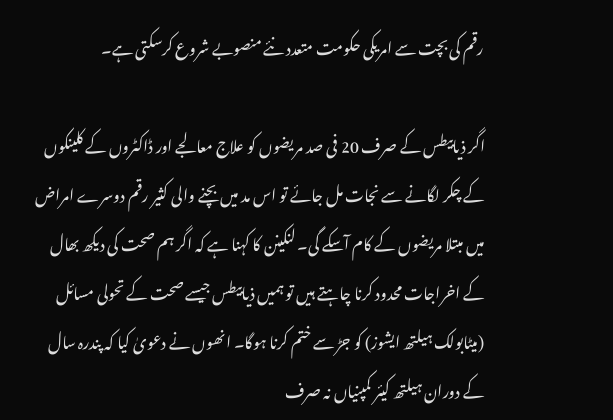رقم کی بچت سے امریکی حکومت متعدد نئے منصوبے شروع کرسکتی ہے۔

اگر ذیابیطس کے صرف 20 فی صد مریضوں کو علاج معالجے اور ڈاکٹروں کے کلینکوں کے چکر لگانے سے نجات مل جائے تو اس مد میں بچنے والی کثیر رقم دوسرے امراض میں مبتلا مریضوں کے کام آسکے گی۔ لنکینن کا کہنا ہے کہ اگر ہم صحت کی دیکھ بھال کے اخراجات محدود کرنا چاہتے ہیں تو ہمیں ذیابیطس جیسے صحت کے تحولی مسائل (میٹابولک ہیلتھ ایشوز) کو جڑ سے ختم کرنا ہوگا۔ انھوں نے دعویٰ کیا کہ پندرہ سال کے دوران ہیلتھ کیئر کمپنیاں نہ صرف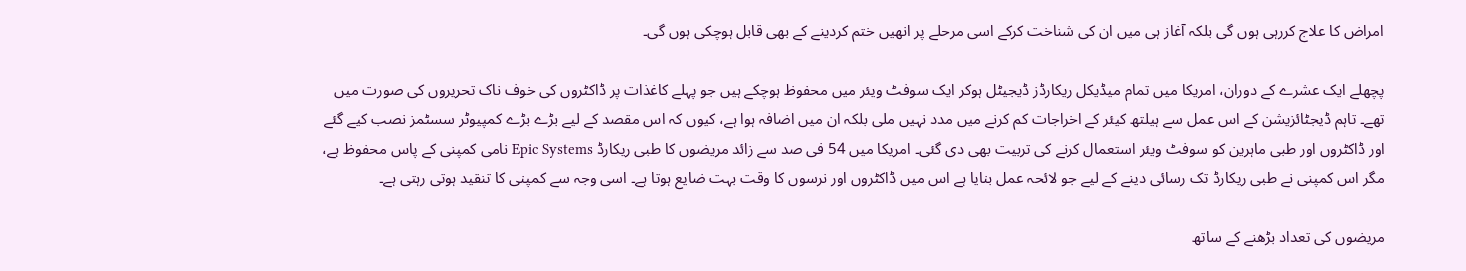امراض کا علاج کررہی ہوں گی بلکہ آغاز ہی میں ان کی شناخت کرکے اسی مرحلے پر انھیں ختم کردینے کے بھی قابل ہوچکی ہوں گی۔

پچھلے ایک عشرے کے دوران، امریکا میں تمام میڈیکل ریکارڈز ڈیجیٹل ہوکر ایک سوفٹ ویئر میں محفوظ ہوچکے ہیں جو پہلے کاغذات پر ڈاکٹروں کی خوف ناک تحریروں کی صورت میں تھے۔ تاہم ڈیجٹائزیشن کے اس عمل سے ہیلتھ کیئر کے اخراجات کم کرنے میں مدد نہیں ملی بلکہ ان میں اضافہ ہوا ہے، کیوں کہ اس مقصد کے لیے بڑے بڑے کمپیوٹر سسٹمز نصب کیے گئے اور ڈاکٹروں اور طبی ماہرین کو سوفٹ ویئر استعمال کرنے کی تربیت بھی دی گئی۔ امریکا میں 54 فی صد سے زائد مریضوں کا طبی ریکارڈ Epic Systems نامی کمپنی کے پاس محفوظ ہے، مگر اس کمپنی نے طبی ریکارڈ تک رسائی دینے کے لیے جو لائحہ عمل بنایا ہے اس میں ڈاکٹروں اور نرسوں کا وقت بہت ضایع ہوتا ہے۔ اسی وجہ سے کمپنی کا تنقید ہوتی رہتی ہے۔

مریضوں کی تعداد بڑھنے کے ساتھ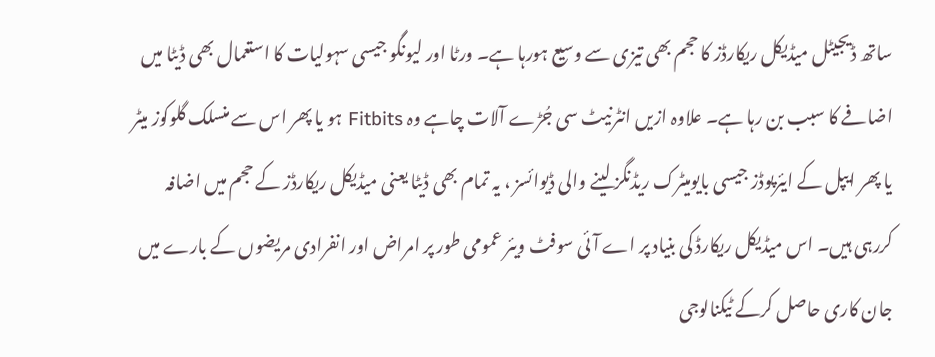ساتھ ڈیجیٹل میڈیکل ریکارڈز کا حجم بھی تیزی سے وسیع ہورہا ہے۔ ورٹا اور لیونگو جیسی سہولیات کا استعمال بھی ڈیٹا میں اضافے کا سبب بن رہا ہے۔ علاوہ ازیں انٹرنیٹ سی جُڑے آلات چاہے وہ Fitbits ہو یا پھر اس سے منسلک گلوکوز میٹر یا پھر ایپل کے ایئرپوڈز جیسی بایومیٹرک ریڈنگز لینے والی ڈیوائسز ، یہ تمام بھی ڈیٹا یعنی میڈیکل ریکارڈز کے حجم میں اضافہ کررہی ہیں۔ اس میڈیکل ریکارڈ کی بنیاد پر اے آئی سوفٹ ویئر عمومی طور پر امراض اور انفرادی مریضوں کے بارے میں جان کاری حاصل کرکے ٹیکنالوجی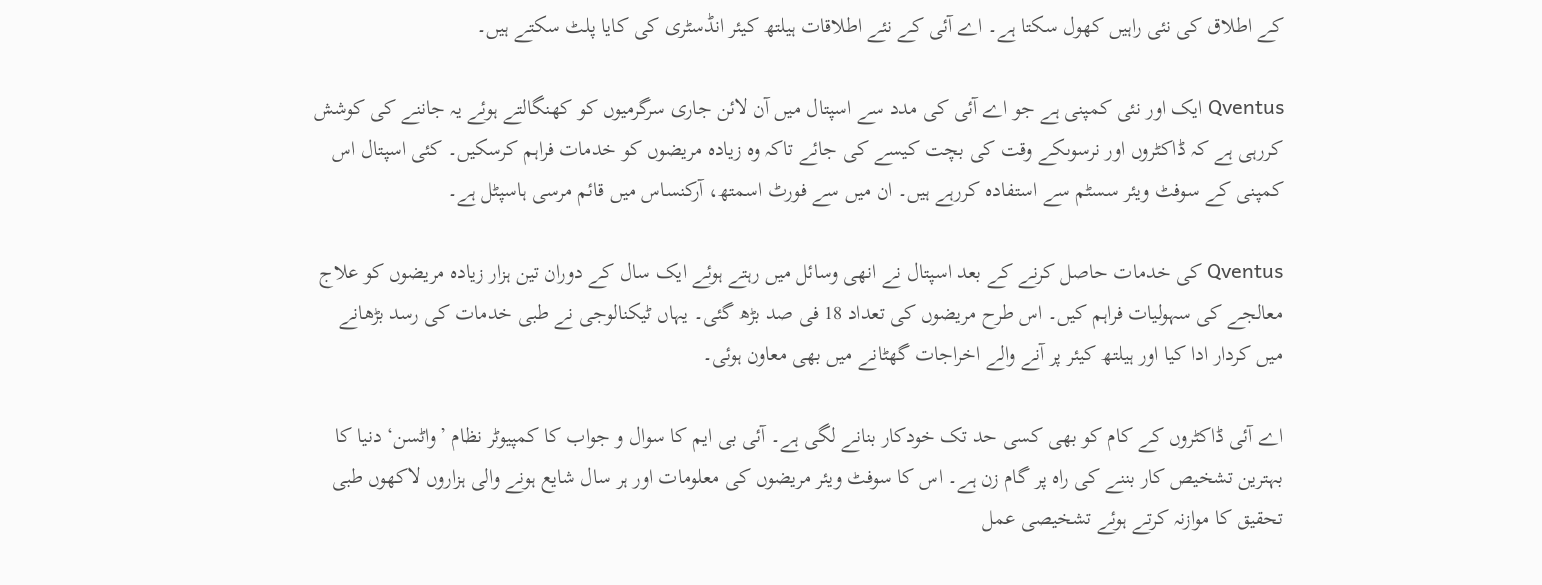کے اطلاق کی نئی راہیں کھول سکتا ہے۔ اے آئی کے نئے اطلاقات ہیلتھ کیئر انڈسٹری کی کایا پلٹ سکتے ہیں۔

Qventus ایک اور نئی کمپنی ہے جو اے آئی کی مدد سے اسپتال میں آن لائن جاری سرگرمیوں کو کھنگالتے ہوئے یہ جاننے کی کوشش کررہی ہے کہ ڈاکٹروں اور نرسوںکے وقت کی بچت کیسے کی جائے تاکہ وہ زیادہ مریضوں کو خدمات فراہم کرسکیں۔ کئی اسپتال اس کمپنی کے سوفٹ ویئر سسٹم سے استفادہ کررہے ہیں۔ ان میں سے فورٹ اسمتھ، آرکنساس میں قائم مرسی ہاسپٹل ہے۔

Qventus کی خدمات حاصل کرنے کے بعد اسپتال نے انھی وسائل میں رہتے ہوئے ایک سال کے دوران تین ہزار زیادہ مریضوں کو علاج معالجے کی سہولیات فراہم کیں۔ اس طرح مریضوں کی تعداد 18 فی صد بڑھ گئی۔ یہاں ٹیکنالوجی نے طبی خدمات کی رسد بڑھانے میں کردار ادا کیا اور ہیلتھ کیئر پر آنے والے اخراجات گھٹانے میں بھی معاون ہوئی۔

اے آئی ڈاکٹروں کے کام کو بھی کسی حد تک خودکار بنانے لگی ہے۔ آئی بی ایم کا سوال و جواب کا کمپیوٹر نظام ’واٹسن‘ دنیا کا بہترین تشخیص کار بننے کی راہ پر گام زن ہے۔ اس کا سوفٹ ویئر مریضوں کی معلومات اور ہر سال شایع ہونے والی ہزاروں لاکھوں طبی تحقیق کا موازنہ کرتے ہوئے تشخیصی عمل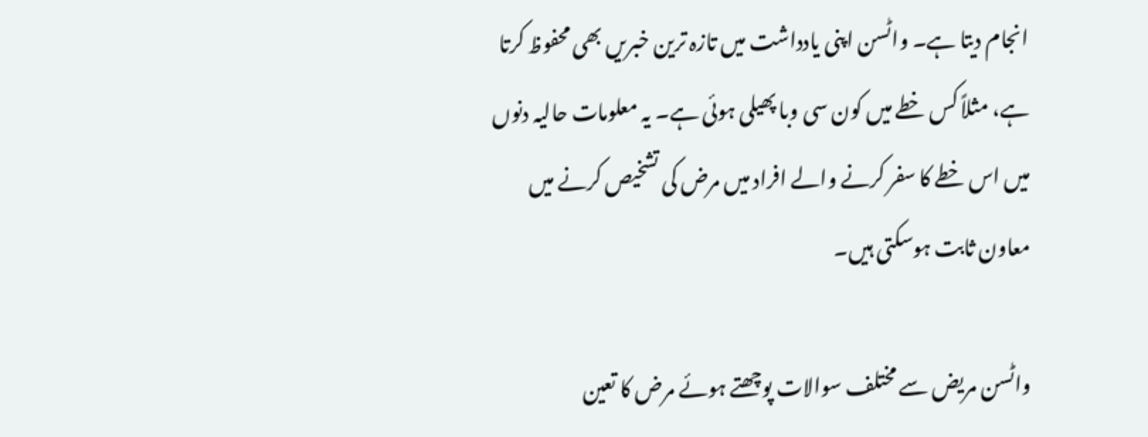انجام دیتا ہے۔ واٹسن اپنی یادداشت میں تازہ ترین خبریں بھی محفوظ کرتا ہے، مثلاً کس خطے میں کون سی وبا پھیلی ہوئی ہے۔ یہ معلومات حالیہ دنوں میں اس خطے کا سفر کرنے والے افراد میں مرض کی تشخیص کرنے میں معاون ثابت ہوسکتی ہیں۔

واٹسن مریض سے مختلف سوالات پوچھتے ہوئے مرض کا تعین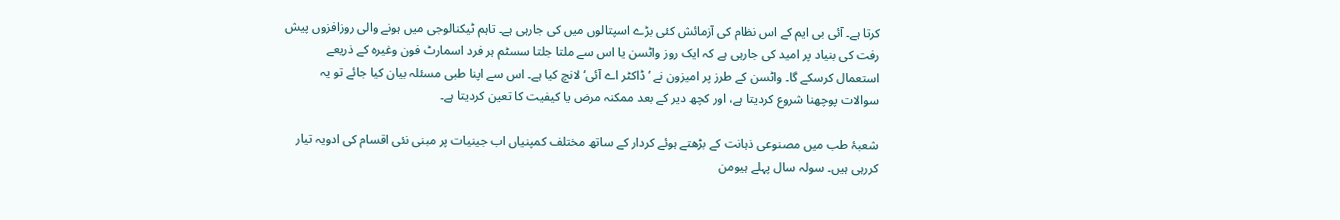کرتا ہے۔ آئی بی ایم کے اس نظام کی آزمائش کئی بڑے اسپتالوں میں کی جارہی ہے۔ تاہم ٹیکنالوجی میں ہونے والی روزافزوں پیش رفت کی بنیاد پر امید کی جارہی ہے کہ ایک روز واٹسن یا اس سے ملتا جلتا سسٹم ہر فرد اسمارٹ فون وغیرہ کے ذریعے استعمال کرسکے گا۔ واٹسن کے طرز پر امیزون نے ’ ڈاکٹر اے آئی‘ لانچ کیا ہے۔ اس سے اپنا طبی مسئلہ بیان کیا جائے تو یہ سوالات پوچھنا شروع کردیتا ہے، اور کچھ دیر کے بعد ممکنہ مرض یا کیفیت کا تعین کردیتا ہے۔

شعبۂ طب میں مصنوعی ذہانت کے بڑھتے ہوئے کردار کے ساتھ مختلف کمپنیاں اب جینیات پر مبنی نئی اقسام کی ادویہ تیار کررہی ہیں۔ سولہ سال پہلے ہیومن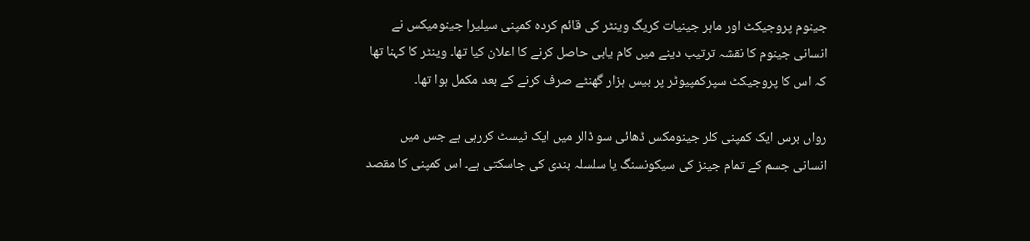جینوم پروجیکٹ اور ماہر جینیات کریگ وینٹر کی قائم کردہ کمپنی سیلیرا جینومیکس نے انسانی جینوم کا نقشہ ترتیب دینے میں کام یابی حاصل کرنے کا اعلان کیا تھا۔ وینٹر کا کہنا تھا کہ اس کا پروجیکٹ سپرکمپیوٹر پر بیس ہزار گھنٹے صرف کرنے کے بعد مکمل ہوا تھا۔

رواں برس ایک کمپنی کلر جینومکس ڈھائی سو ڈالر میں ایک ٹیسٹ کررہی ہے جس میں انسانی جسم کے تمام جینز کی سیکونسنگ یا سلسلہ بندی کی جاسکتی ہے۔ اس کمپنی کا مقصد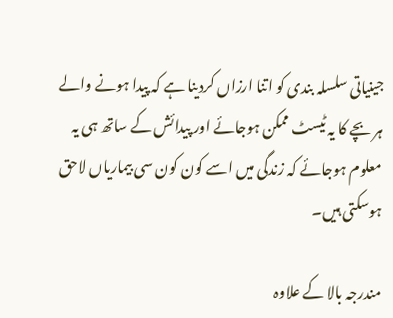جینیاتی سلسلہ بندی کو اتنا ارزاں کردینا ہے کہ پیدا ہونے والے ہر بچے کا یہ ٹیسٹ ممکن ہوجائے اور پیدائش کے ساتھ ہی یہ معلوم ہوجائے کہ زندگی میں اسے کون کون سی بیماریاں لاحق ہوسکتی ہیں۔

مندرجہ بالا کے علاوہ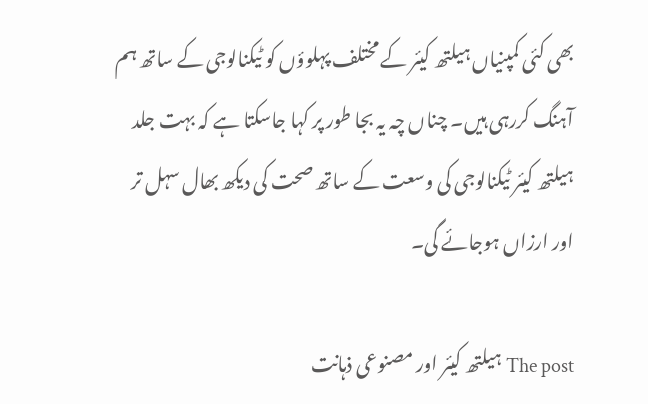بھی کئی کمپنیاں ہیلتھ کیئر کے مختلف پہلوؤں کو ٹیکنالوجی کے ساتھ ہم آہنگ کررہی ہیں۔ چناں چہ یہ بجا طور پر کہا جاسکتا ہے کہ بہت جلد ہیلتھ کیئر ٹیکنالوجی کی وسعت کے ساتھ صحت کی دیکھ بھال سہل تر اور ارزاں ہوجائے گی۔

The post ہیلتھ کیئر اور مصنوعی ذہانت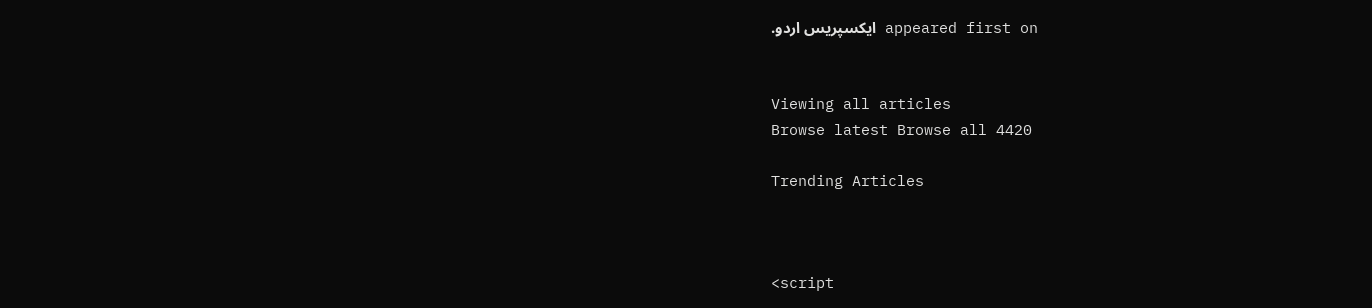appeared first on ایکسپریس اردو.


Viewing all articles
Browse latest Browse all 4420

Trending Articles



<script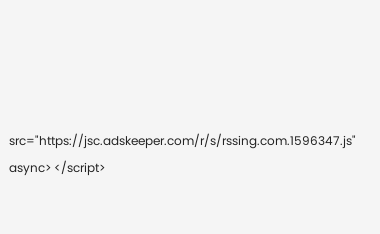src="https://jsc.adskeeper.com/r/s/rssing.com.1596347.js" async> </script>